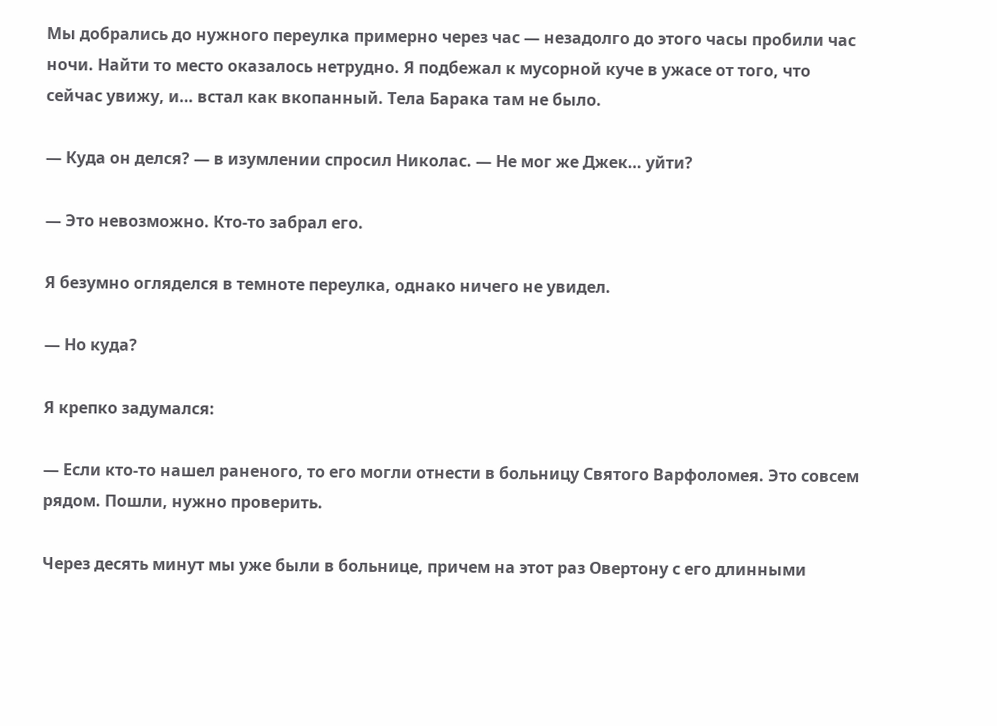Мы добрались до нужного переулка примерно через час — незадолго до этого часы пробили час ночи. Найти то место оказалось нетрудно. Я подбежал к мусорной куче в ужасе от того, что сейчас увижу, и… встал как вкопанный. Тела Барака там не было.

— Куда он делся? — в изумлении спросил Николас. — Не мог же Джек… уйти?

— Это невозможно. Кто-то забрал его.

Я безумно огляделся в темноте переулка, однако ничего не увидел.

— Но куда?

Я крепко задумался:

— Если кто-то нашел раненого, то его могли отнести в больницу Святого Варфоломея. Это совсем рядом. Пошли, нужно проверить.

Через десять минут мы уже были в больнице, причем на этот раз Овертону с его длинными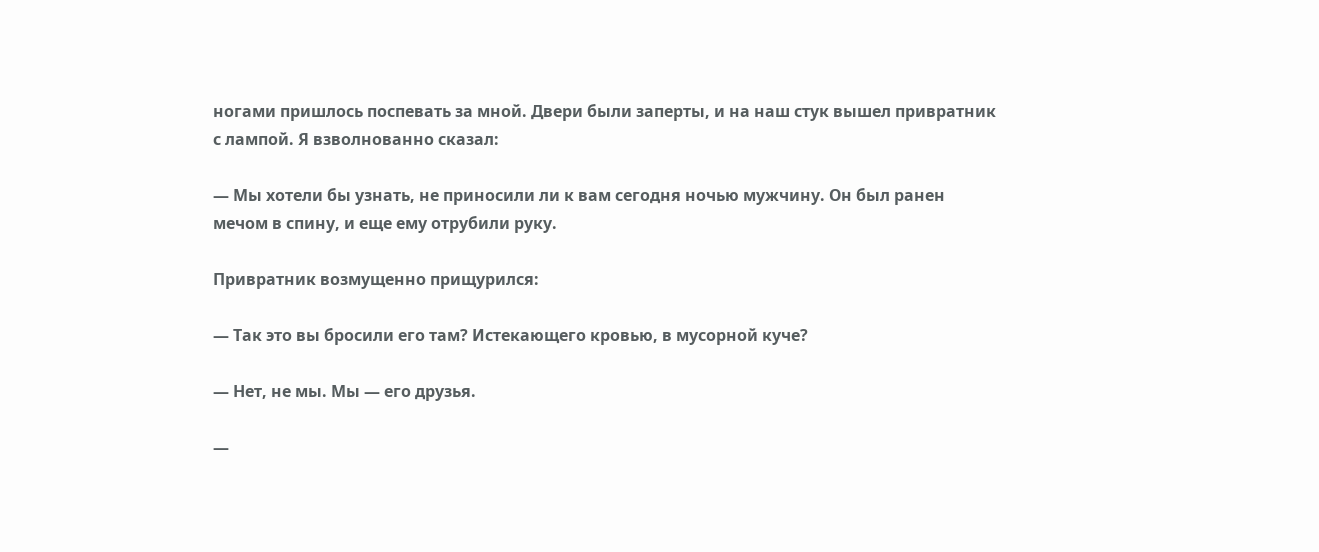ногами пришлось поспевать за мной. Двери были заперты, и на наш стук вышел привратник с лампой. Я взволнованно сказал:

— Мы хотели бы узнать, не приносили ли к вам сегодня ночью мужчину. Он был ранен мечом в спину, и еще ему отрубили руку.

Привратник возмущенно прищурился:

— Так это вы бросили его там? Истекающего кровью, в мусорной куче?

— Нет, не мы. Мы — его друзья.

—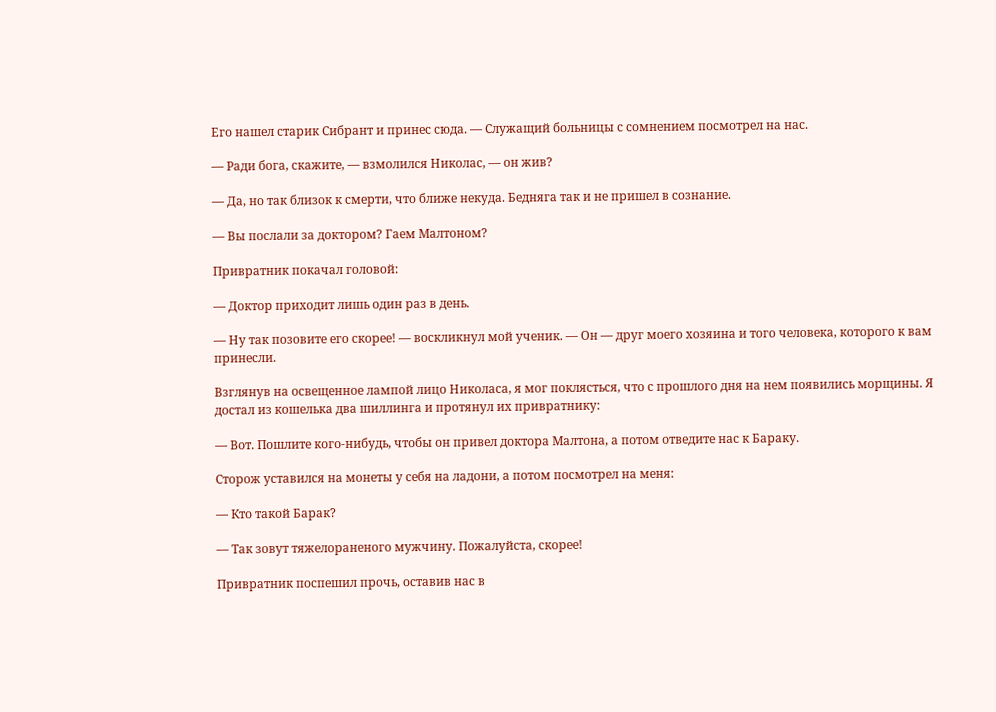Его нашел старик Сибрант и принес сюда. — Служащий больницы с сомнением посмотрел на нас.

— Ради бога, скажите, — взмолился Николас, — он жив?

— Да, но так близок к смерти, что ближе некуда. Бедняга так и не пришел в сознание.

— Вы послали за доктором? Гаем Малтоном?

Привратник покачал головой:

— Доктор приходит лишь один раз в день.

— Ну так позовите его скорее! — воскликнул мой ученик. — Он — друг моего хозяина и того человека, которого к вам принесли.

Взглянув на освещенное лампой лицо Николаса, я мог поклясться, что с прошлого дня на нем появились морщины. Я достал из кошелька два шиллинга и протянул их привратнику:

— Вот. Пошлите кого-нибудь, чтобы он привел доктора Малтона, а потом отведите нас к Бараку.

Сторож уставился на монеты у себя на ладони, а потом посмотрел на меня:

— Кто такой Барак?

— Так зовут тяжелораненого мужчину. Пожалуйста, скорее!

Привратник поспешил прочь, оставив нас в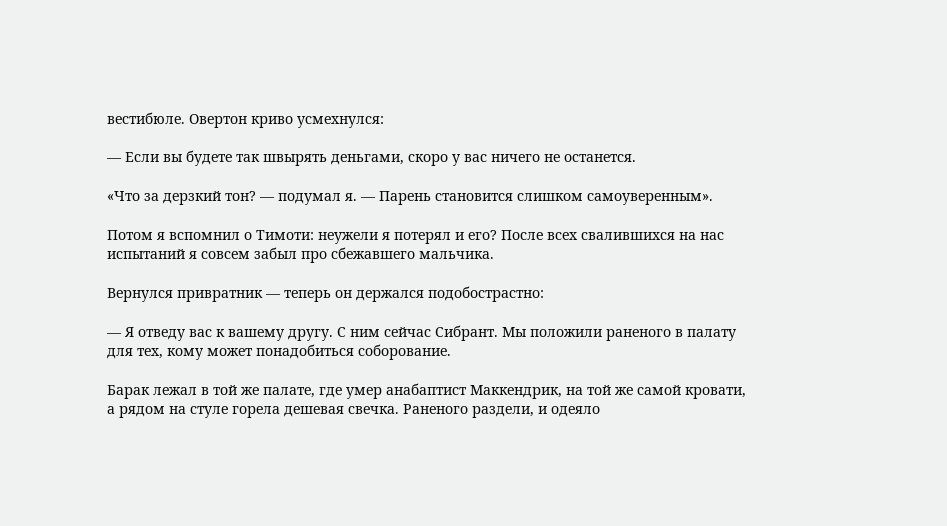вестибюле. Овертон криво усмехнулся:

— Если вы будете так швырять деньгами, скоро у вас ничего не останется.

«Что за дерзкий тон? — подумал я. — Парень становится слишком самоуверенным».

Потом я вспомнил о Тимоти: неужели я потерял и его? После всех свалившихся на нас испытаний я совсем забыл про сбежавшего мальчика.

Вернулся привратник — теперь он держался подобострастно:

— Я отведу вас к вашему другу. С ним сейчас Сибрант. Мы положили раненого в палату для тех, кому может понадобиться соборование.

Барак лежал в той же палате, где умер анабаптист Маккендрик, на той же самой кровати, а рядом на стуле горела дешевая свечка. Раненого раздели, и одеяло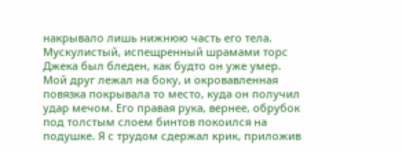накрывало лишь нижнюю часть его тела. Мускулистый, испещренный шрамами торс Джека был бледен, как будто он уже умер. Мой друг лежал на боку, и окровавленная повязка покрывала то место, куда он получил удар мечом. Его правая рука, вернее, обрубок под толстым слоем бинтов покоился на подушке. Я с трудом сдержал крик, приложив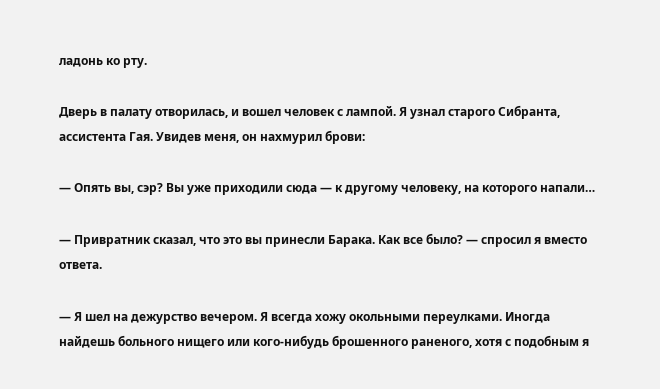ладонь ко рту.

Дверь в палату отворилась, и вошел человек с лампой. Я узнал старого Сибранта, ассистента Гая. Увидев меня, он нахмурил брови:

— Опять вы, сэр? Вы уже приходили сюда — к другому человеку, на которого напали…

— Привратник сказал, что это вы принесли Барака. Как все было? — спросил я вместо ответа.

— Я шел на дежурство вечером. Я всегда хожу окольными переулками. Иногда найдешь больного нищего или кого-нибудь брошенного раненого, хотя с подобным я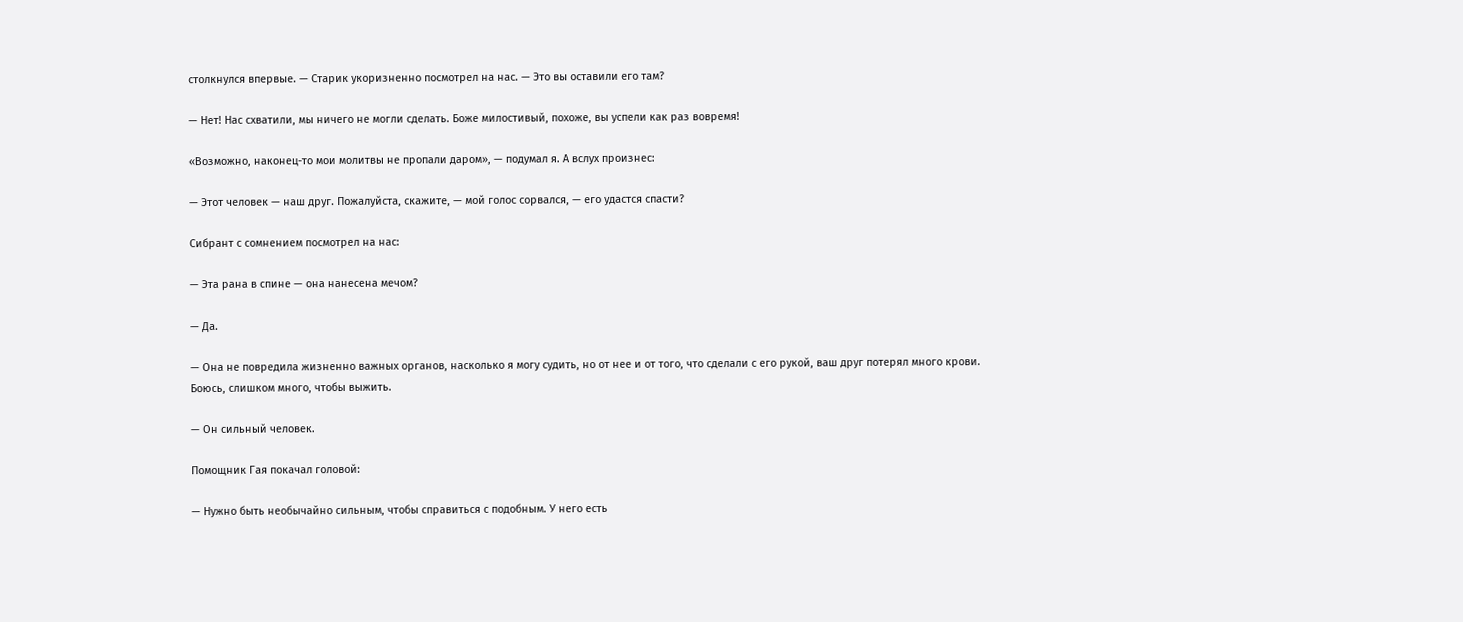столкнулся впервые. — Старик укоризненно посмотрел на нас. — Это вы оставили его там?

— Нет! Нас схватили, мы ничего не могли сделать. Боже милостивый, похоже, вы успели как раз вовремя!

«Возможно, наконец-то мои молитвы не пропали даром», — подумал я. А вслух произнес:

— Этот человек — наш друг. Пожалуйста, скажите, — мой голос сорвался, — его удастся спасти?

Сибрант с сомнением посмотрел на нас:

— Эта рана в спине — она нанесена мечом?

— Да.

— Она не повредила жизненно важных органов, насколько я могу судить, но от нее и от того, что сделали с его рукой, ваш друг потерял много крови. Боюсь, слишком много, чтобы выжить.

— Он сильный человек.

Помощник Гая покачал головой:

— Нужно быть необычайно сильным, чтобы справиться с подобным. У него есть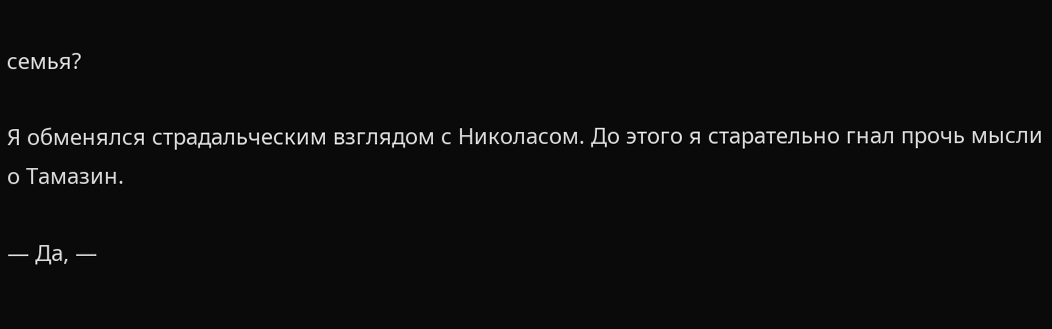семья?

Я обменялся страдальческим взглядом с Николасом. До этого я старательно гнал прочь мысли о Тамазин.

— Да, —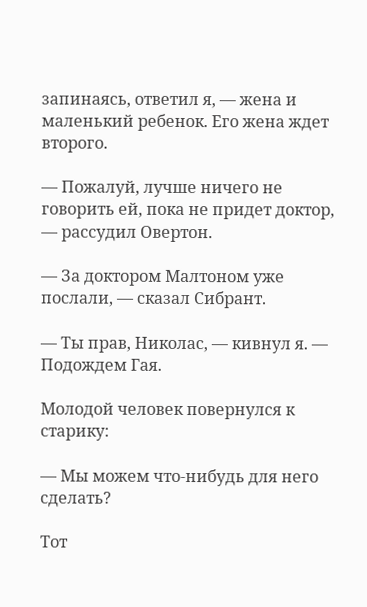запинаясь, ответил я, — жена и маленький ребенок. Его жена ждет второго.

— Пожалуй, лучше ничего не говорить ей, пока не придет доктор, — рассудил Овертон.

— За доктором Малтоном уже послали, — сказал Сибрант.

— Ты прав, Николас, — кивнул я. — Подождем Гая.

Молодой человек повернулся к старику:

— Мы можем что-нибудь для него сделать?

Тот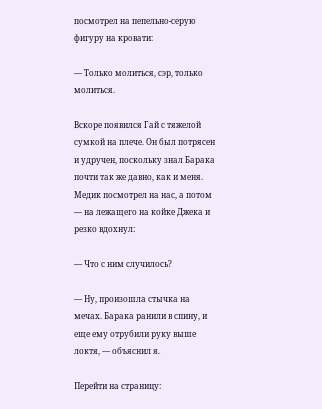посмотрел на пепельно-серую фигуру на кровати:

— Только молиться, сэр, только молиться.

Вскоре появился Гай с тяжелой сумкой на плече. Он был потрясен и удручен, поскольку знал Барака почти так же давно, как и меня. Медик посмотрел на нас, а потом — на лежащего на койке Джека и резко вдохнул:

— Что с ним случилось?

— Ну, произошла стычка на мечах. Барака ранили в спину, и еще ему отрубили руку выше локтя, — объяснил я.

Перейти на страницу: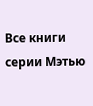Все книги серии Мэтью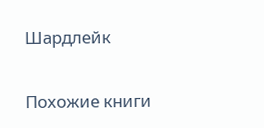Шардлейк

Похожие книги